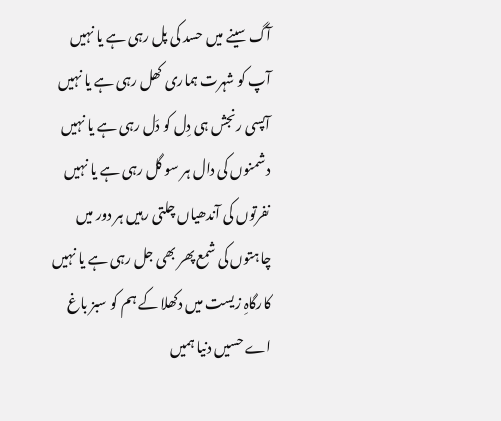آگ سینے میں حسد کی پل رہی ہے یا نہیں
آپ کو شہرت ہماری کھل رہی ہے یا نہیں
آپسی رنجش ہی دِل کو دَل رہی ہے یا نہیں
دشمنوں کی دال ہر سو گل رہی ہے یا نہیں
نفرتوں کی آندھیاں چلتی رہیں ہر دور میں
چاہتوں کی شمع پھر بھی جل رہی ہے یا نہیں
کارگاہِ زیست میں دکھلا کے ہم کو سبز باغ
اے حسیں دنیا ہمیں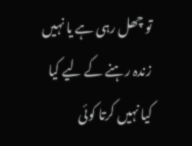تو چھل رہی ہے یا نہیں
زندہ رہنے کے لیے کیا کیا نہیں کرتا کوئی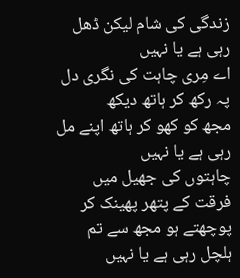زندگی کی شام لیکن ڈھل رہی ہے یا نہیں
اے مِری چاہت کی نگری دل پہ رکھ کر ہاتھ دیکھ
مجھ کو کھو کر ہاتھ اپنے مل رہی ہے یا نہیں
چاہتوں کی جھیل میں فرقت کے پتھر پھینک کر
پوچھتے ہو مجھ سے تم ہلچل رہی ہے یا نہیں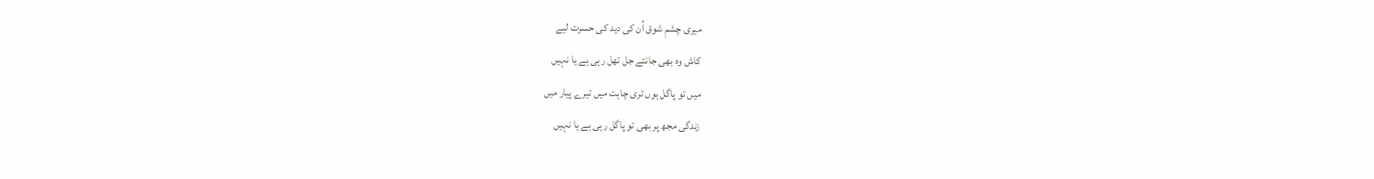میری چشمِ شوق اُن کی دید کی حسرت لیے
کاش وہ بھی جانتے جل تھل رہی ہے یا نہیں
میں تو پاگل ہوں تری چاہت میں تیرے پیار میں
زندگی مجھ پر بھی تو پاگل رہی ہے یا نہیں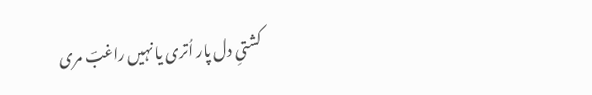کشتیِ دل پار اُتری یا نہیں راغبؔ مری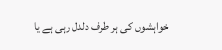خواہشوں کی ہر طرف دلدل رہی ہے یا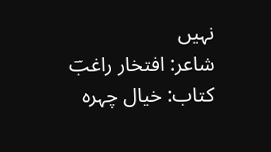نہیں
شاعر: افتخار راغبؔ
کتاب: خیال چہرہ